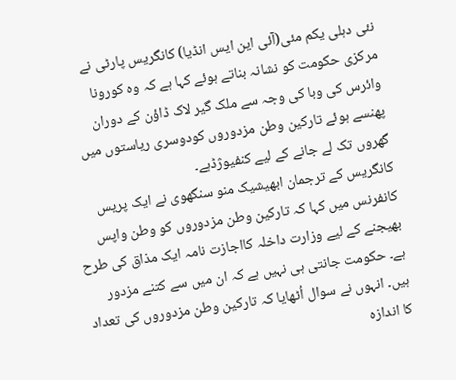نئی دہلی یکم مئی(آئی این ایس انڈیا) کانگریس پارٹی نے مرکزی حکومت کو نشانہ بناتے ہوئے کہا ہے کہ وہ کورونا وائرس کی وبا کی وجہ سے ملک گیر لاک ڈاؤن کے دوران پھنسے ہوئے تارکین وطن مزدوروں کودوسری ریاستوں میں گھروں تک لے جانے کے لیے کنفیوژڈہے۔
کانگریس کے ترجمان ابھیشیک منو سنگھوی نے ایک پریس کانفرنس میں کہا کہ تارکین وطن مزدوروں کو وطن واپس بھیجنے کے لیے وزارت داخلہ کااجازت نامہ ایک مذاق کی طرح ہے۔ حکومت جانتی ہی نہیں ہے کہ ان میں سے کتنے مزدور ہیں۔ انہوں نے سوال اُٹھایا کہ تارکین وطن مزدوروں کی تعداد کا اندازہ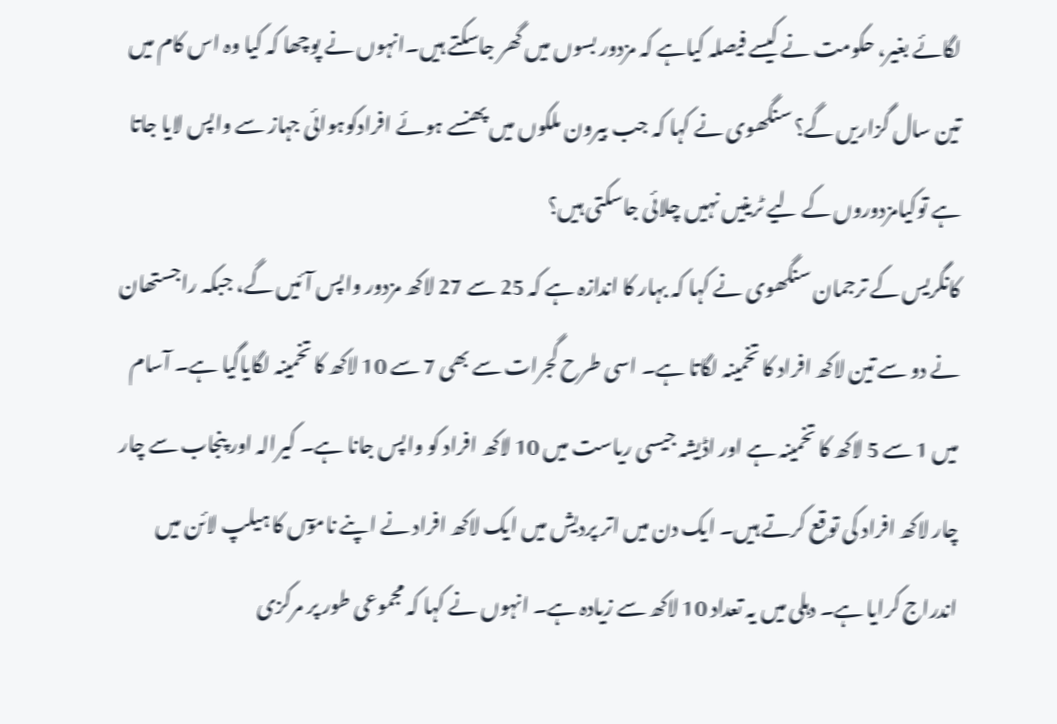لگائے بغیر، حکومت نے کیسے فیصلہ کیاہے کہ مزدور بسوں میں گھر جاسکتے ہیں۔انہوں نے پوچھا کہ کیا وہ اس کام میں تین سال گزاریں گے؟ سنگھوی نے کہا کہ جب بیرون ملکوں میں پھنسے ہوئے افرادکوہوائی جہاز سے واپس لایا جاتا ہے توکیامزدوروں کے لیے ٹرینیں نہیں چلائی جاسکتی ہیں؟
کانگریس کے ترجمان سنگھوی نے کہا کہ بہار کا اندازہ ہے کہ 25 سے 27 لاکھ مزدور واپس آئیں گے، جبکہ راجستھان نے دو سے تین لاکھ افراد کا تخمینہ لگاتا ہے۔ اسی طرح گجرات سے بھی 7 سے 10 لاکھ کا تخمینہ لگایاگیا ہے۔ آسام میں 1 سے 5 لاکھ کا تخمینہ ہے اور اڈیشہ جیسی ریاست میں 10 لاکھ افراد کو واپس جانا ہے۔ کیرالہ اور پنجاب سے چار چار لاکھ افراد کی توقع کرتے ہیں۔ ایک دن میں اتر پردیش میں ایک لاکھ افراد نے اپنے ناموٓں کا ہیلپ لائن میں اندراج کرایا ہے۔ دہلی میں یہ تعداد 10 لاکھ سے زیادہ ہے۔ انہوں نے کہا کہ مجموعی طور پر مرکزی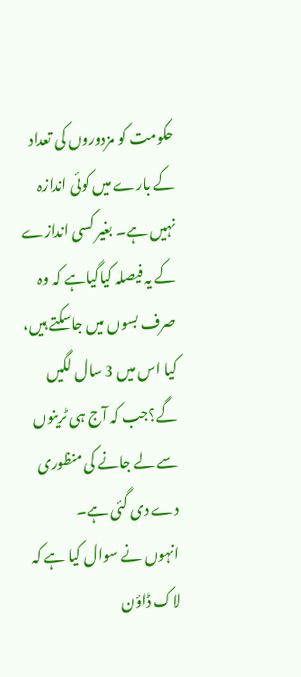حکومت کو مزدوروں کی تعداد کے بارے میں کوئی اندازہ نہیں ہے۔ بغیر کسی اندازے کے یہ فیصلہ کیاگیاہے کہ وہ صرف بسوں میں جاسکتے ہیں، کیا اس میں 3 سال لگیں گے؟جب کہ آج ہی ٹرینوں سے لے جانے کی منظوری دے دی گئی ہے۔
انہوں نے سوال کیا ہے کہ لاک ڈاؤن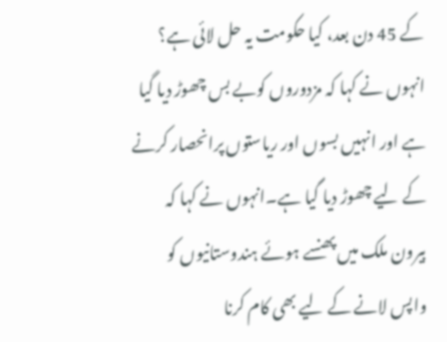کے 45 دن بعد، کیا حکومت یہ حل لائی ہے؟ انہوں نے کہا کہ مزدوروں کوبے بس چھوڑ دیا گیا ہے اور انہیں بسوں اور ریاستوں پرانحصار کرنے کے لیے چھوڑ دیا گیا ہے۔انہوں نے کہا کہ بیرون ملک میں پھنسے ہوئے ہندوستانیوں کو واپس لانے کے لیے بھی کام کرنا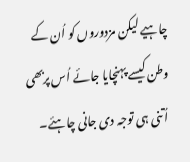چاہیے لیکن مزدوروں کو اُن کے وطن کیسے پہنچایا جائے اُس پربھی اُتنی ہی توجہ دی جانی چاہئے۔